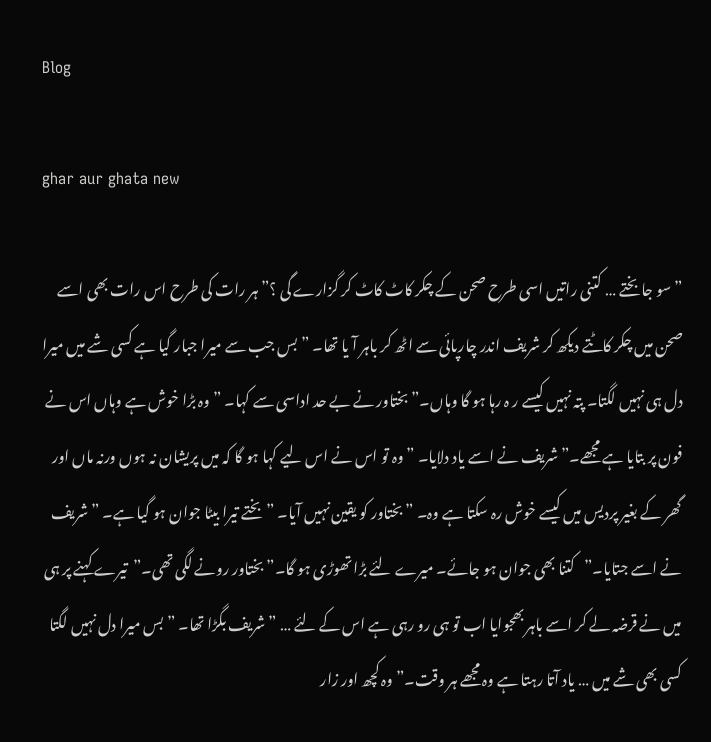Blog

ghar aur ghata new

”سو جا بختے … کتنی راتیں اسی طرح صحن کے چکر کاٹ کاٹ کر گزارے گی ؟” ہر رات کی طرح اس رات بھی اسے صحن میں چکر کاٹتے دیکھ کر شریف اندر چارپائی سے اٹھ کر باہر آ یا تھا۔ ”بس جب سے میرا جبار گیا ہے کسی شے میں میرا دل ہی نہیں لگتا۔ پتہ نہیں کیسے ر ہ رہا ہو گا وہاں۔” بختاور نے بے حد اداسی سے کہا۔ ”وہ بڑا خوش ہے وہاں اس نے فون پر بتایا ہے مجھے۔” شریف نے اسے یاد دلایا۔ ”وہ تو اس نے اس لیے کہا ہو گا کہ میں پریشان نہ ہوں ورنہ ماں اور گھر کے بغیر پردیس میں کیسے خوش رہ سکتا ہے وہ۔ ” بختاور کو یقین نہیں آیا۔ ”بختے تیرا بیٹا جوان ہو گیا ہے۔ ” شریف نے اسے جتایا۔”کتنا بھی جوان ہو جائے۔ میرے لئے بڑا تھوڑی ہو گا۔” بختاور رونے لگی تھی۔”تیرے کہنے پر ہی میں نے قرضہ لے کر اسے باہر بھجوایا اب تو ہی رو رہی ہے اس کے لئے … ” شریف بگڑا تھا۔ ”بس میرا دل نہیں لگتا کسی بھی شے میں … یاد آتا رہتا ہے وہ مجھے ہر وقت۔” وہ کچھ اور زار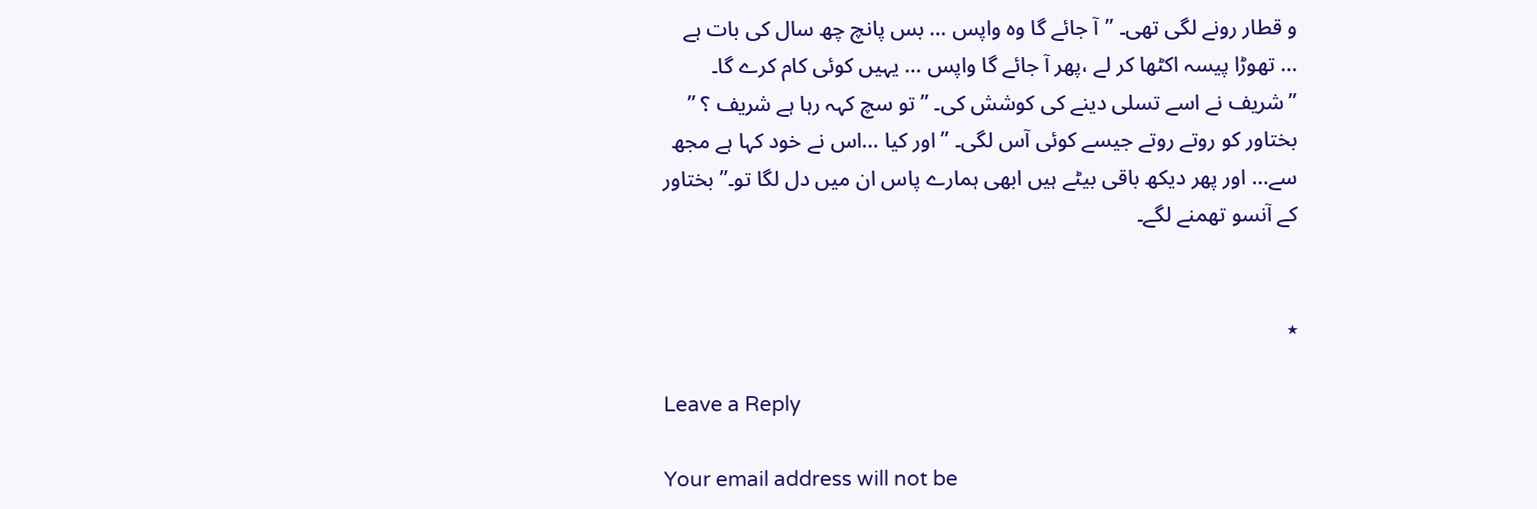و قطار رونے لگی تھی۔ ”آ جائے گا وہ واپس … بس پانچ چھ سال کی بات ہے … تھوڑا پیسہ اکٹھا کر لے ،پھر آ جائے گا واپس … یہیں کوئی کام کرے گا۔ ”شریف نے اسے تسلی دینے کی کوشش کی۔ ”تو سچ کہہ رہا ہے شریف ؟ ” بختاور کو روتے روتے جیسے کوئی آس لگی۔ ”اور کیا …اس نے خود کہا ہے مجھ سے… اور پھر دیکھ باقی بیٹے ہیں ابھی ہمارے پاس ان میں دل لگا تو۔” بختاور کے آنسو تھمنے لگے۔


٭

Leave a Reply

Your email address will not be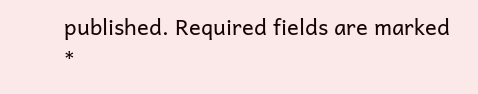published. Required fields are marked *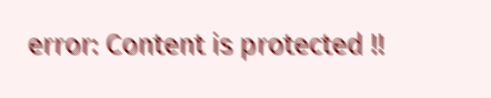error: Content is protected !!